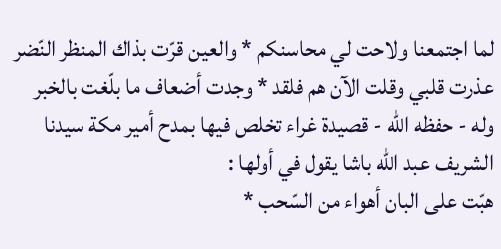لما اجتمعنا ولاحت لي محاسنكم * والعين قرّت بذاك المنظر النّضر
عذرت قلبي وقلت الآن هم فلقد * وجدت أضعاف ما بلّغت بالخبر
وله - حفظه الله - قصيدة غراء تخلص فيها بمدح أمير مكة سيدنا الشريف عبد الله باشا يقول في أولها :
هبّت على البان أهواء من السّحب *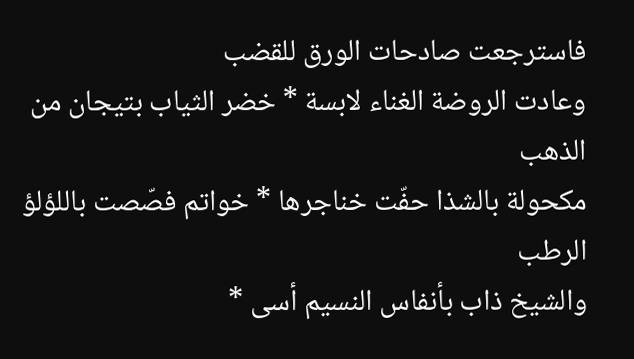فاسترجعت صادحات الورق للقضب
وعادت الروضة الغناء لابسة * خضر الثياب بتيجان من الذهب
مكحولة بالشذا حفّت خناجرها * خواتم فصّصت باللؤلؤ الرطب
والشيخ ذاب بأنفاس النسيم أسى *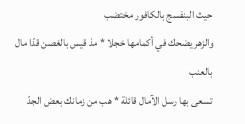حيث البنفسج بالكافور مختضب
والزهر يضحك في أكمامها خجلا * مذ قيس بالغصن قدّا مال بالعنب
تسعى بها رسل الآمال قائلة * هب من زمانك بعض الجدّ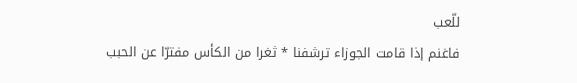للّعب
فاغنم إذا قامت الجوزاء ترشفنا * ثغرا من الكأس مفترّا عن الحبب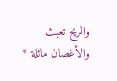والريح تعبث والأغصان مائلة *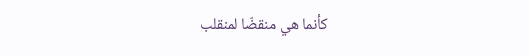كأنما هي منقضّا لمنقلب